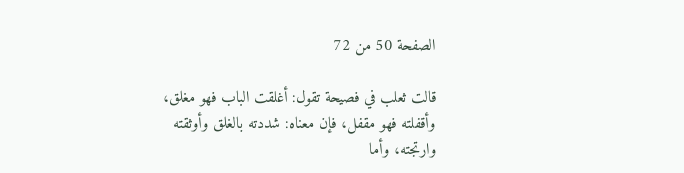الصفحة 50 من 72

قالت ثعلب في فصيحة تقول: أغلقت الباب فهو مغلق، وأقفلته فهو مقفل، فإن معناه: شددته بالغلق وأوثقته وارتجته، وأما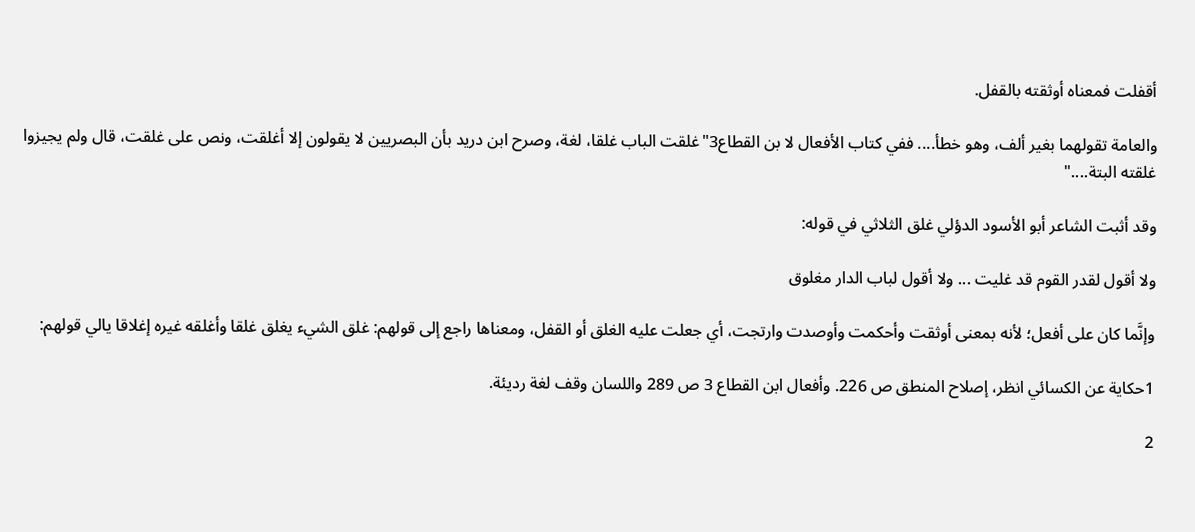أقفلت فمعناه أوثقته بالقفل.

والعامة تقولهما بغير ألف، وهو خطأ.... ففي كتاب الأفعال لا بن القطاع3"غلقت الباب غلقا، لغة، وصرح ابن دريد بأن البصريين لا يقولون إلا أغلقت، ونص على غلقت، قال ولم يجيزوا غلقته البتة...."

وقد أثبت الشاعر أبو الأسود الدؤلي غلق الثلاثي في قوله:

ولا أقول لقدر القوم قد غليت ... ولا أقول لباب الدار مغلوق

وإنَّما كان على أفعل؛ لأنه بمعنى أوثقت وأحكمت وأوصدت وارتجت، أي جعلت عليه الغلق أو القفل، ومعناها راجع إلى قولهم: غلق الشيء يغلق غلقا وأغلقه غيره إغلاقا يالي قولهم:

1حكاية عن الكسائي انظر، إصلاح المنطق ص 226. وأفعال ابن القطاع 3 ص 289 واللسان وقف لغة رديئة.

2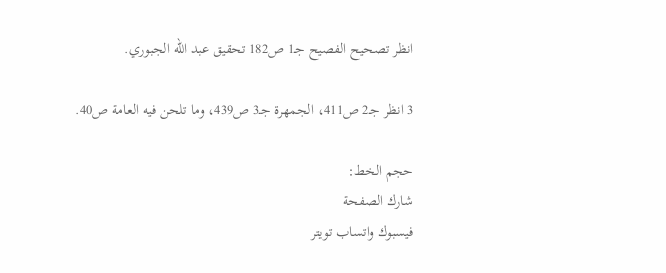انظر تصحيح الفصيح جـ1 ص182 تحقيق عبد الله الجبوري.

3 انظر جـ2 ص411، الجمهرة جـ3 ص439، وما تلحن فيه العامة ص40.

حجم الخط:
شارك الصفحة
فيسبوك واتساب تويتر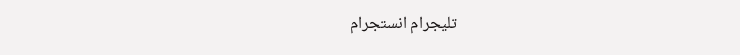تليجرام انستجرام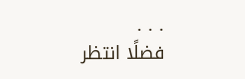. . .
فضلًا انتظر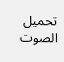تحميل الصوت